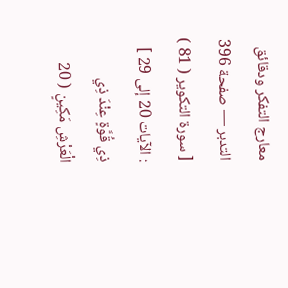معارج التفكر ودقائق التدبر — صفحة 396
[ سورة التكوير ( 81 ) : الآيات 20 إلى 29 ] ذِي قُوَّةٍ عِنْدَ ذِي الْعَرْشِ مَكِينٍ ( 20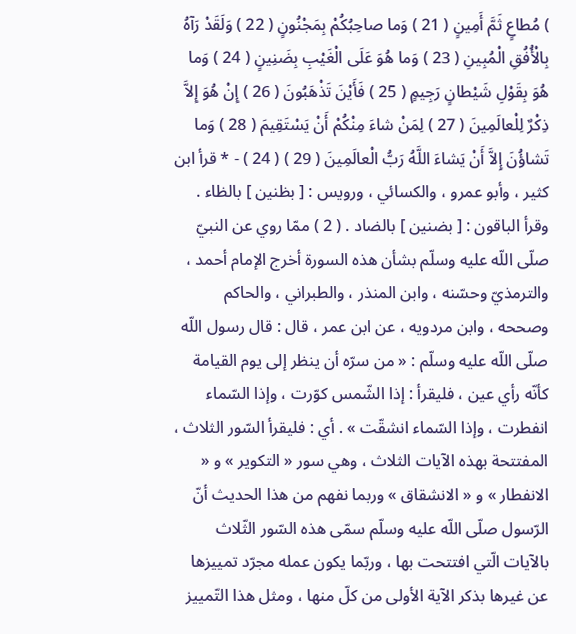) مُطاعٍ ثَمَّ أَمِينٍ ( 21 ) وَما صاحِبُكُمْ بِمَجْنُونٍ ( 22 ) وَلَقَدْ رَآهُ بِالْأُفُقِ الْمُبِينِ ( 23 ) وَما هُوَ عَلَى الْغَيْبِ بِضَنِينٍ ( 24 ) وَما هُوَ بِقَوْلِ شَيْطانٍ رَجِيمٍ ( 25 ) فَأَيْنَ تَذْهَبُونَ ( 26 ) إِنْ هُوَ إِلاَّ ذِكْرٌ لِلْعالَمِينَ ( 27 ) لِمَنْ شاءَ مِنْكُمْ أَنْ يَسْتَقِيمَ ( 28 ) وَما تَشاؤُنَ إِلاَّ أَنْ يَشاءَ اللَّهُ رَبُّ الْعالَمِينَ ( 29 ) ( 24 ) - * قرأ ابن كثير ، وأبو عمرو ، والكسائي ، ورويس : [ بظنين ] بالظاء . وقرأ الباقون : [ بضنين ] بالضاد . ( 2 ) ممّا روي عن النبيّ صلّى اللّه عليه وسلّم بشأن هذه السورة أخرج الإمام أحمد ، والترمذيّ وحسّنه ، وابن المنذر ، والطبراني ، والحاكم وصححه ، وابن مردويه ، عن ابن عمر ، قال : قال رسول اللّه صلّى اللّه عليه وسلّم : « من سرّه أن ينظر إلى يوم القيامة كأنّه رأي عين ، فليقرأ : إذا الشّمس كوّرت ، وإذا السّماء انفطرت ، وإذا السّماء انشقّت » . أي : فليقرأ السّور الثلاث ، المفتتحة بهذه الآيات الثلاث ، وهي سور « التكوير » و « الانفطار » و « الانشقاق » وربما نفهم من هذا الحديث أنّ الرّسول صلّى اللّه عليه وسلّم سمّى هذه السّور الثّلاث بالآيات الّتي افتتحت بها ، وربّما يكون عمله مجرّد تمييزها عن غيرها بذكر الآية الأولى من كلّ منها ، ومثل هذا التّمييز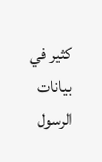كثير في بيانات الرسول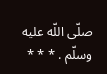صلّى اللّه عليه وسلّم . * * *